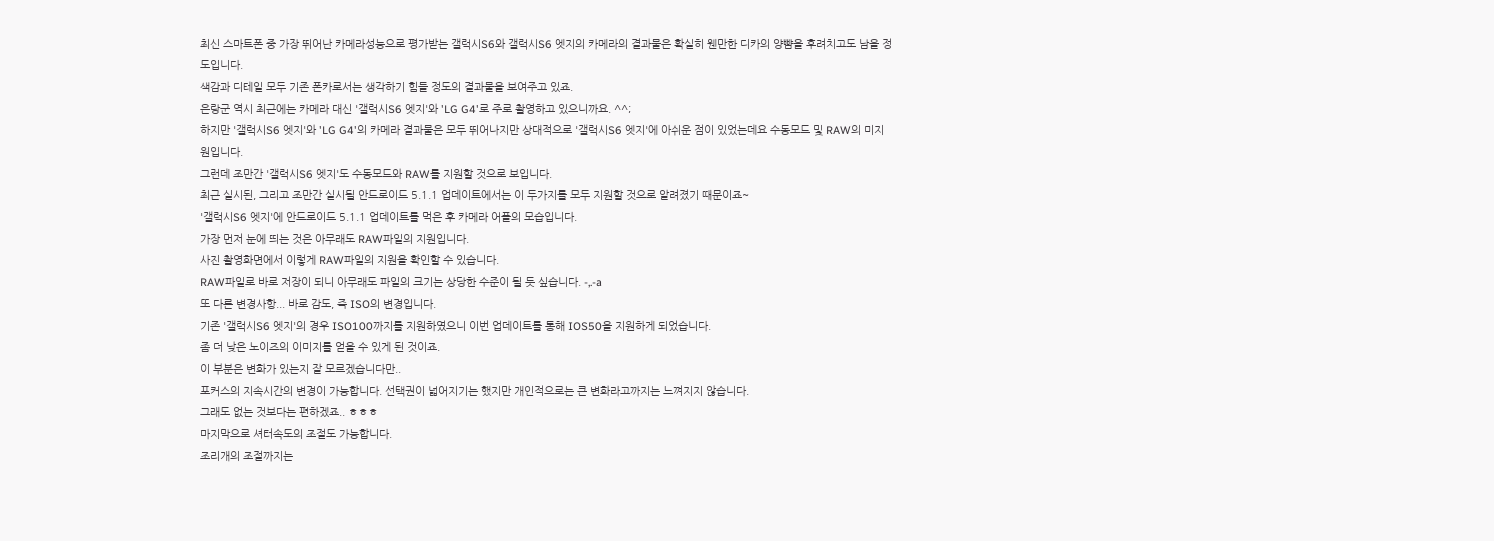최신 스마트폰 중 가장 뛰어난 카메라성능으로 평가받는 갤럭시S6와 갤럭시S6 엣지의 카메라의 결과물은 확실히 웬만한 디카의 양뺨을 후려치고도 남을 정도입니다.
색감과 디테일 모두 기존 폰카로서는 생각하기 힘들 정도의 결과물을 보여주고 있죠.
은랑군 역시 최근에는 카메라 대신 '갤럭시S6 엣지'와 'LG G4'로 주로 촬영하고 있으니까요. ^^;
하지만 '갤럭시S6 엣지'와 'LG G4'의 카메라 결과물은 모두 뛰어나지만 상대적으로 '갤럭시S6 엣지'에 아쉬운 점이 있었는데요 수동모드 및 RAW의 미지원입니다.
그런데 조만간 '갤럭시S6 엣지'도 수동모드와 RAW를 지원할 것으로 보입니다.
최근 실시된, 그리고 조만간 실시될 안드로이드 5.1.1 업데이트에서는 이 두가지를 모두 지원할 것으로 알려졌기 때문이죠~
'갤럭시S6 엣지'에 안드로이드 5.1.1 업데이트를 먹은 후 카메라 어플의 모습입니다.
가장 먼저 눈에 띄는 것은 아무래도 RAW파일의 지원입니다.
사진 촬영화면에서 이렇게 RAW파일의 지원을 확인할 수 있습니다.
RAW파일로 바로 저장이 되니 아무래도 파일의 크기는 상당한 수준이 될 듯 싶습니다. -,.-a
또 다른 변경사항... 바로 감도, 즉 ISO의 변경입니다.
기존 '갤럭시S6 엣지'의 경우 ISO100까지를 지원하였으니 이번 업데이트를 통해 IOS50을 지원하게 되었습니다.
좀 더 낮은 노이즈의 이미지를 얻을 수 있게 된 것이죠.
이 부분은 변화가 있는지 잘 모르겠습니다만..
포커스의 지속시간의 변경이 가능합니다. 선택권이 넓어지기는 했지만 개인적으로는 큰 변화라고까지는 느껴지지 않습니다.
그래도 없는 것보다는 편하겠죠.. ㅎㅎㅎ
마지막으로 셔터속도의 조절도 가능합니다.
조리개의 조절까지는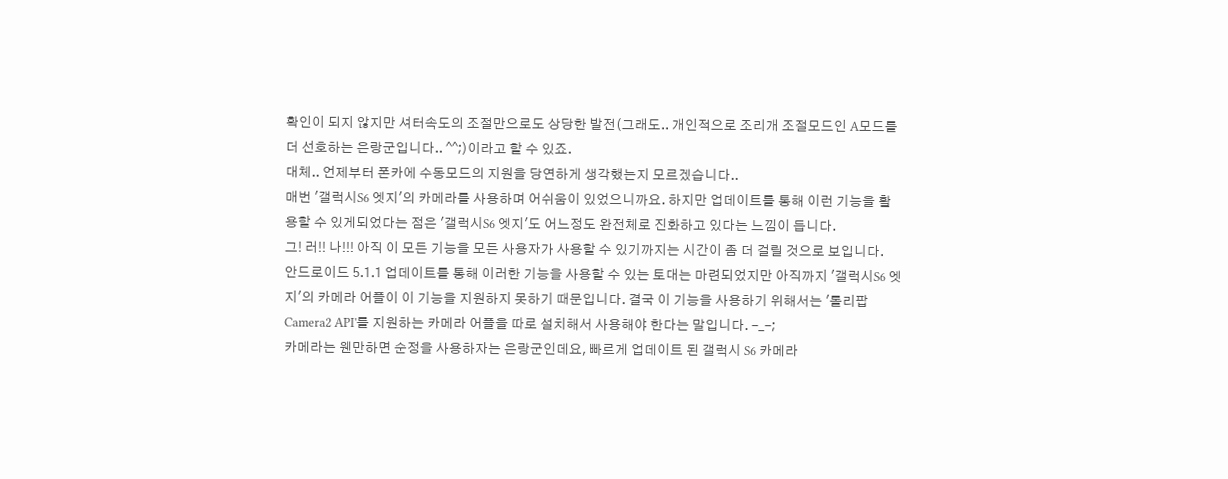확인이 되지 않지만 셔터속도의 조절만으로도 상당한 발전(그래도.. 개인적으로 조리개 조절모드인 A모드를 더 선호하는 은랑군입니다.. ^^;)이라고 할 수 있죠.
대체.. 언제부터 폰카에 수동모드의 지원을 당연하게 생각했는지 모르겠습니다..
매번 '갤럭시S6 엣지'의 카메라를 사용하며 어쉬움이 있었으니까요. 하지만 업데이트를 통해 이런 기능을 활용할 수 있게되었다는 점은 '갤럭시S6 엣지'도 어느정도 완전체로 진화하고 있다는 느낌이 듭니다.
그! 러!! 나!!! 아직 이 모든 기능을 모든 사용자가 사용할 수 있기까지는 시간이 좀 더 걸릴 것으로 보입니다.
안드로이드 5.1.1 업데이트를 통해 이러한 기능을 사용할 수 있는 토대는 마련되었지만 아직까지 '갤럭시S6 엣지'의 카메라 어플이 이 기능을 지원하지 못하기 때문입니다. 결국 이 기능을 사용하기 위해서는 '롤리팝 Camera2 API'를 지원하는 카메라 어플을 따로 설치해서 사용해야 한다는 말입니다. -_-;
카메라는 웬만하면 순정을 사용하자는 은랑군인데요, 빠르게 업데이트 된 갤럭시 S6 카메라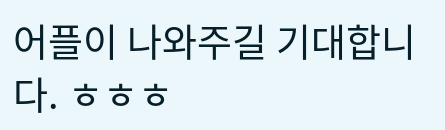어플이 나와주길 기대합니다. ㅎㅎㅎ